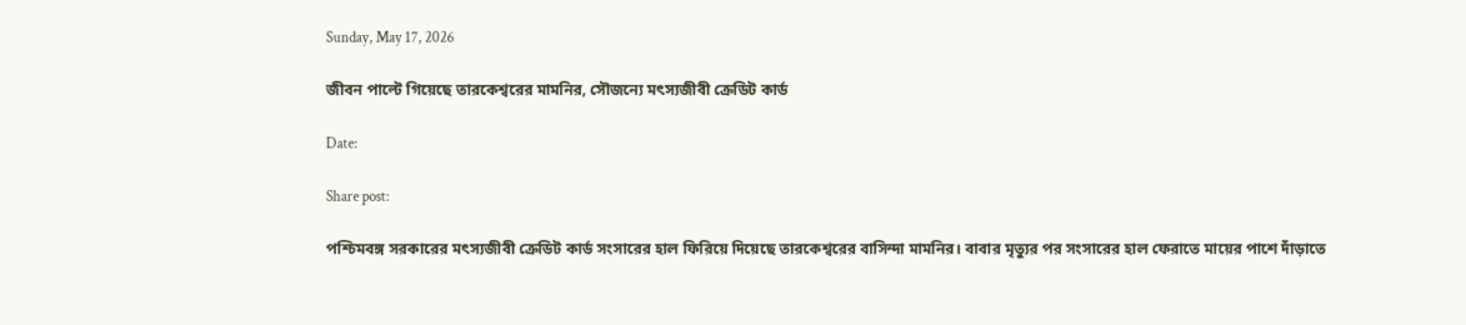Sunday, May 17, 2026

জীবন পাল্টে গিয়েছে তারকেশ্বরের মামনির, সৌজন্যে মৎস্যজীবী ক্রেডিট কার্ড

Date:

Share post:

পশ্চিমবঙ্গ সরকারের মৎস্যজীবী ক্রেডিট কার্ড সংসারের হাল ফিরিয়ে দিয়েছে তারকেশ্বরের বাসিন্দা মামনির। বাবার মৃত্যুর পর সংসারের হাল ফেরাতে মায়ের পাশে দাঁড়াতে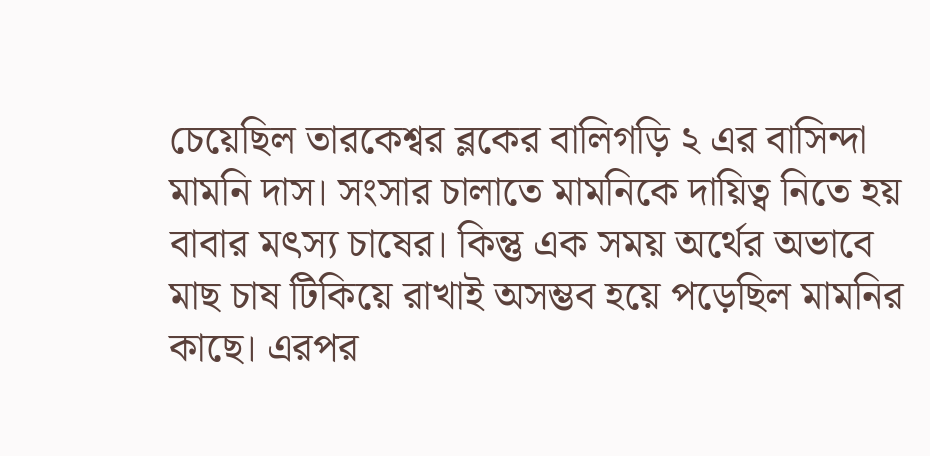চেয়েছিল তারকেশ্বর ব্লকের বালিগড়ি ২ এর বাসিন্দা মামনি দাস। সংসার চালাতে মামনিকে দায়িত্ব নিতে হয় বাবার মৎস্য চাষের। কিন্তু এক সময় অর্থের অভাবে মাছ চাষ টিকিয়ে রাখাই অসম্ভব হয়ে পড়েছিল মামনির কাছে। এরপর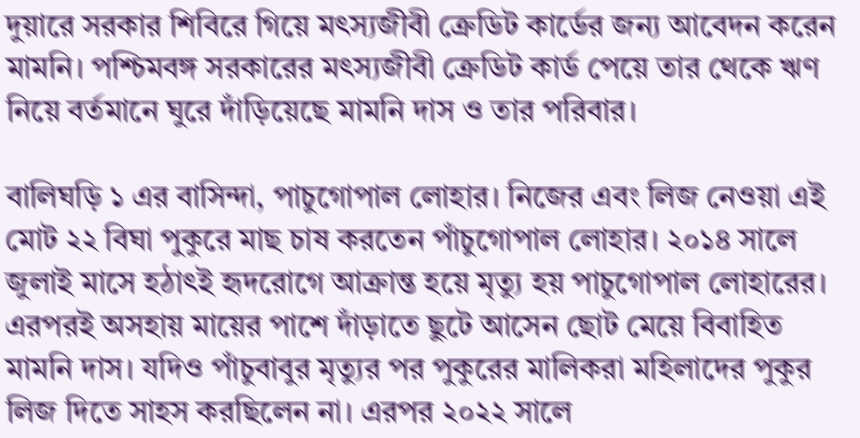দুয়ারে সরকার শিবিরে গিয়ে মৎস্যজীবী ক্রেডিট কার্ডের জন্য আবেদন করেন মামনি। পশ্চিমবঙ্গ সরকারের মৎস্যজীবী ক্রেডিট কার্ড পেয়ে তার থেকে ঋণ নিয়ে বর্তমানে ঘুরে দাঁড়িয়েছে মামনি দাস ও তার পরিবার।

বালিঘড়ি ১ এর বাসিন্দা, পাচুগোপাল লোহার। নিজের এবং লিজ নেওয়া এই মোট ২২ বিঘা পুকুরে মাছ চাষ করতেন পাঁচুগোপাল লোহার। ২০১৪ সালে জুলাই মাসে হঠাৎই হৃদরোগে আক্রান্ত হয়ে মৃত্যু হয় পাচুগোপাল লোহারের। এরপরই অসহায় মায়ের পাশে দাঁড়াতে ছুটে আসেন ছোট মেয়ে বিবাহিত মামনি দাস। যদিও পাঁচুবাবুর মৃত্যুর পর পুকুরের মালিকরা মহিলাদের পুকুর লিজ দিতে সাহস করছিলেন না। এরপর ২০২২ সালে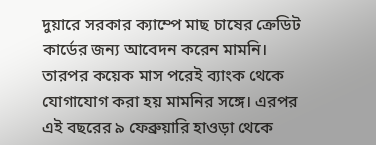দুয়ারে সরকার ক্যাম্পে মাছ চাষের ক্রেডিট কার্ডের জন্য আবেদন করেন মামনি। তারপর কয়েক মাস পরেই ব্যাংক থেকে যোগাযোগ করা হয় মামনির সঙ্গে। এরপর এই বছরের ৯ ফেব্রুয়ারি হাওড়া থেকে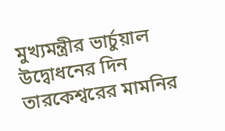মুখ্যমন্ত্রীর ভার্চুয়াল উদ্বোধনের দিন তারকেশ্বরের মামনির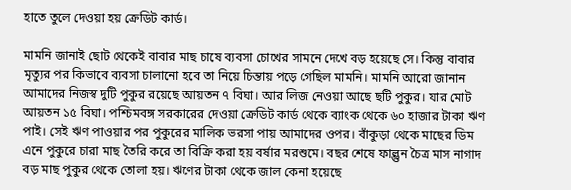হাতে তুলে দেওয়া হয় ক্রেডিট কার্ড।

মামনি জানাই ছোট থেকেই বাবার মাছ চাষে ব্যবসা চোখের সামনে দেখে বড় হয়েছে সে। কিন্তু বাবার মৃত্যুর পর কিভাবে ব্যবসা চালানো হবে তা নিয়ে চিন্তায় পড়ে গেছিল মামনি। মামনি আরো জানান আমাদের নিজস্ব দুটি পুকুর রয়েছে আয়তন ৭ বিঘা। আর লিজ নেওয়া আছে ছটি পুকুর। যার মোট আয়তন ১৫ বিঘা। পশ্চিমবঙ্গ সরকারের দেওয়া ক্রেডিট কার্ড থেকে ব্যাংক থেকে ৬০ হাজার টাকা ঋণ পাই। সেই ঋণ পাওয়ার পর পুকুরের মালিক ভরসা পায় আমাদের ওপর। বাঁকুড়া থেকে মাছের ডিম এনে পুকুরে চারা মাছ তৈরি করে তা বিক্রি করা হয় বর্ষার মরশুমে। বছর শেষে ফাল্গুন চৈত্র মাস নাগাদ বড় মাছ পুকুর থেকে তোলা হয়। ঋণের টাকা থেকে জাল কেনা হয়েছে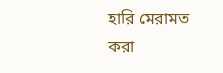হারি মেরামত করা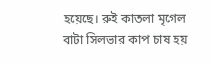হয়েছে। রুই কাতলা মৃগেল বাটা সিলভার কাপ চাষ হয়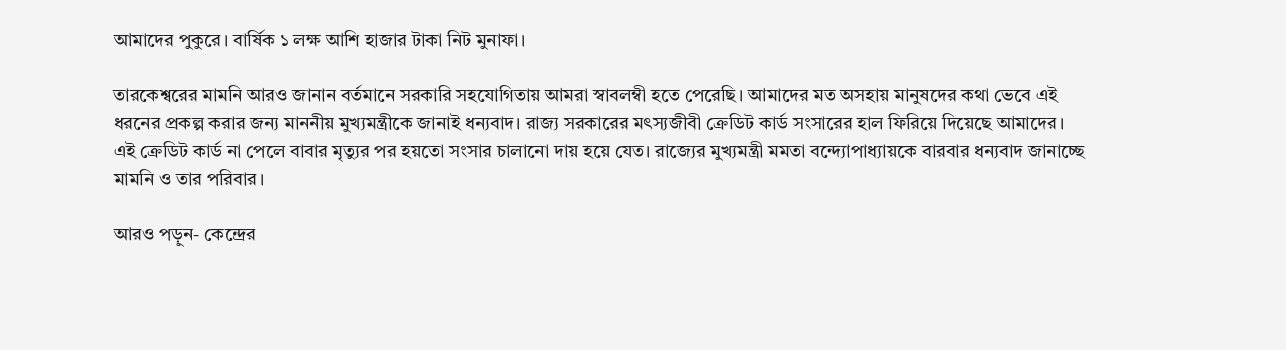আমাদের পুকুরে। বার্ষিক ১ লক্ষ আশি হাজার টাকা নিট মুনাফা।

তারকেশ্বরের মামনি আরও জানান বর্তমানে সরকারি সহযোগিতায় আমরা স্বাবলম্বী হতে পেরেছি। আমাদের মত অসহায় মানুষদের কথা ভেবে এই ধরনের প্রকল্প করার জন্য মাননীয় মুখ্যমন্ত্রীকে জানাই ধন্যবাদ। রাজ্য সরকারের মৎস্যজীবী ক্রেডিট কার্ড সংসারের হাল ফিরিয়ে দিয়েছে আমাদের। এই ক্রেডিট কার্ড না পেলে বাবার মৃত্যুর পর হয়তো সংসার চালানো দায় হয়ে যেত। রাজ্যের মুখ্যমন্ত্রী মমতা বন্দ্যোপাধ্যায়কে বারবার ধন্যবাদ জানাচ্ছে মামনি ও তার পরিবার।

আরও পড়ুন- কেন্দ্রের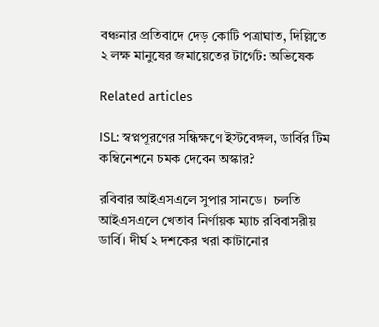বঞ্চনার প্রতিবাদে দেড় কোটি পত্রাঘাত, দিল্লিতে ২ লক্ষ মানুষের জমায়েতের টার্গেট: অভিষেক

Related articles

ISL: স্বপ্নপূরণের সন্ধিক্ষণে ইস্টবেঙ্গল, ডার্বির টিম কম্বিনেশনে চমক দেবেন অস্কার?

রবিবার আইএসএলে সুপার সানডে।  চলতি আইএসএলে খেতাব নির্ণায়ক ম্যাচ রবিবাসরীয় ডার্বি। দীর্ঘ ২ দশকের খরা কাটানোর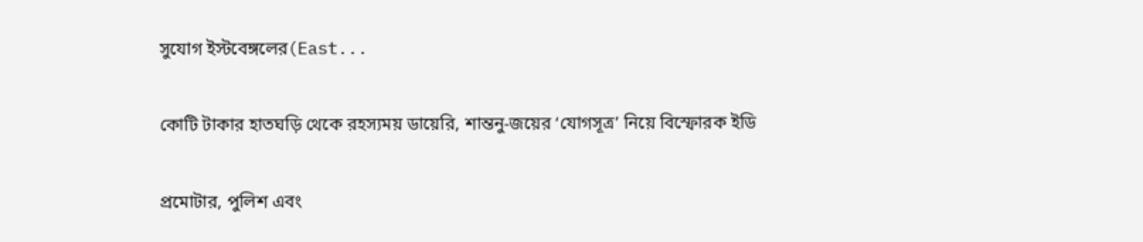সুযোগ ইস্টবেঙ্গলের(East...

কোটি টাকার হাতঘড়ি থেকে রহস্যময় ডায়েরি, শান্তনু-জয়ের ‘যোগসূত্র’ নিয়ে বিস্ফোরক ইডি

প্রমোটার, পুলিশ এবং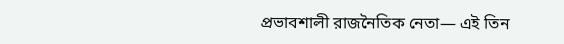প্রভাবশালী রাজনৈতিক নেতা— এই তিন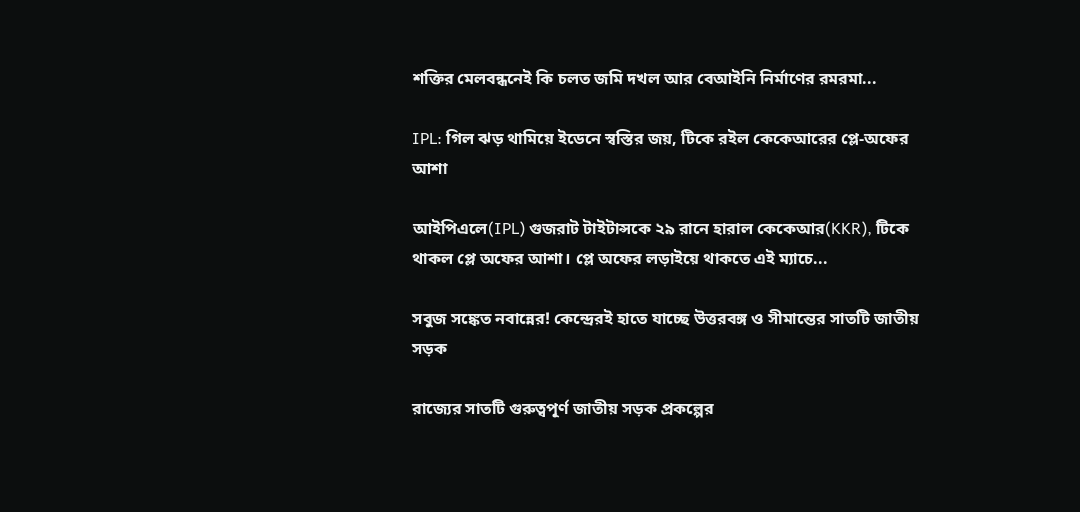শক্তির মেলবন্ধনেই কি চলত জমি দখল আর বেআইনি নির্মাণের রমরমা...

IPL: গিল ঝড় থামিয়ে ইডেনে স্বস্তির জয়, টিকে রইল কেকেআরের প্লে-অফের আশা

আইপিএলে(IPL) গুজরাট টাইটান্সকে ২৯ রানে হারাল কেকেআর(KKR), টিকে থাকল প্লে অফের আশা। প্লে অফের লড়াইয়ে থাকতে এই ম্যাচে...

সবুজ সঙ্কেত নবান্নের! কেন্দ্রেরই হাতে যাচ্ছে উত্তরবঙ্গ ও সীমান্তের সাতটি জাতীয় সড়ক

রাজ্যের সাতটি গুরুত্বপূর্ণ জাতীয় সড়ক প্রকল্পের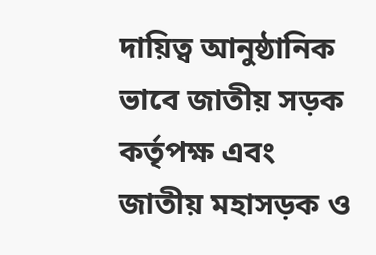দায়িত্ব আনুষ্ঠানিক ভাবে জাতীয় সড়ক কর্তৃপক্ষ এবং জাতীয় মহাসড়ক ও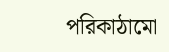পরিকাঠামো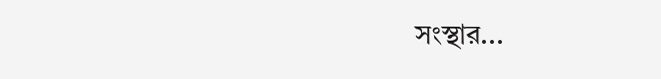সংস্থার...